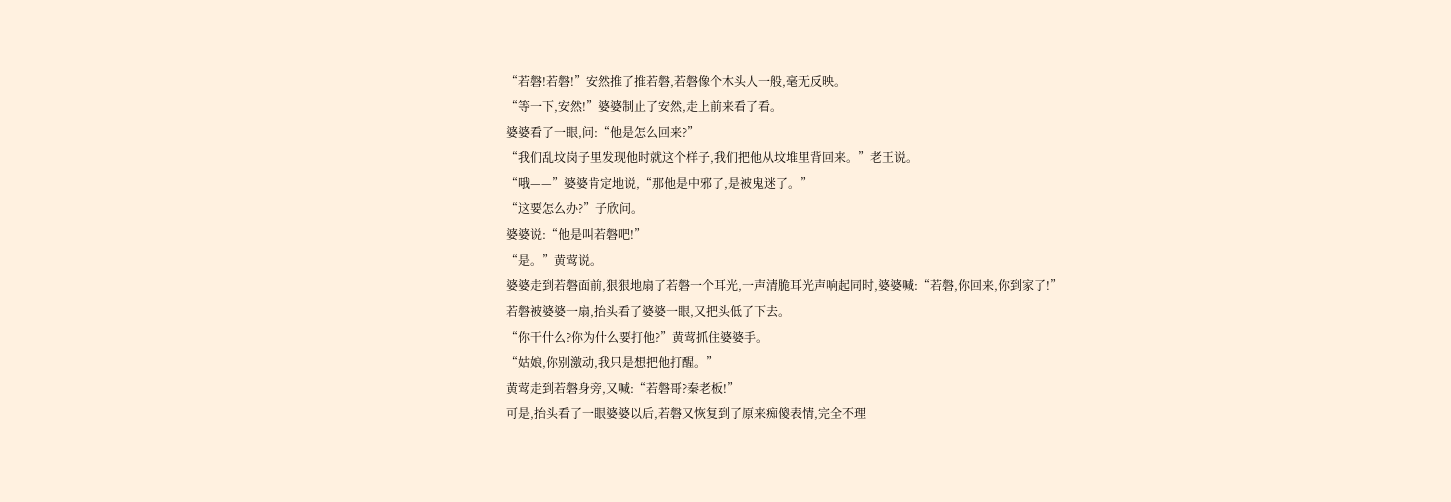“若磐!若磐!”安然推了推若磐,若磐像个木头人一般,毫无反映。
“等一下,安然!”婆婆制止了安然,走上前来看了看。
婆婆看了一眼,问:“他是怎么回来?”
“我们乱坟岗子里发现他时就这个样子,我们把他从坟堆里背回来。”老王说。
“哦——”婆婆肯定地说,“那他是中邪了,是被鬼迷了。”
“这要怎么办?”子欣问。
婆婆说:“他是叫若磐吧!”
“是。”黄莺说。
婆婆走到若磐面前,狠狠地扇了若磐一个耳光,一声清脆耳光声响起同时,婆婆喊:“若磐,你回来,你到家了!”
若磐被婆婆一扇,抬头看了婆婆一眼,又把头低了下去。
“你干什么?你为什么要打他?”黄莺抓住婆婆手。
“姑娘,你别激动,我只是想把他打醒。”
黄莺走到若磐身旁,又喊:“若磐哥?秦老板!”
可是,抬头看了一眼婆婆以后,若磐又恢复到了原来痴傻表情,完全不理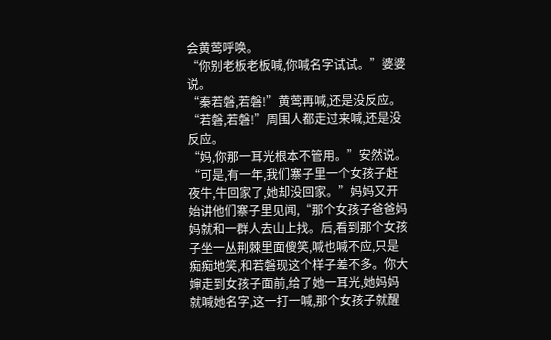会黄莺呼唤。
“你别老板老板喊,你喊名字试试。”婆婆说。
“秦若磐,若磐!”黄莺再喊,还是没反应。
“若磐,若磐!”周围人都走过来喊,还是没反应。
“妈,你那一耳光根本不管用。”安然说。
“可是,有一年,我们寨子里一个女孩子赶夜牛,牛回家了,她却没回家。”妈妈又开始讲他们寨子里见闻,“那个女孩子爸爸妈妈就和一群人去山上找。后,看到那个女孩子坐一丛荆棘里面傻笑,喊也喊不应,只是痴痴地笑,和若磐现这个样子差不多。你大婶走到女孩子面前,给了她一耳光,她妈妈就喊她名字,这一打一喊,那个女孩子就醒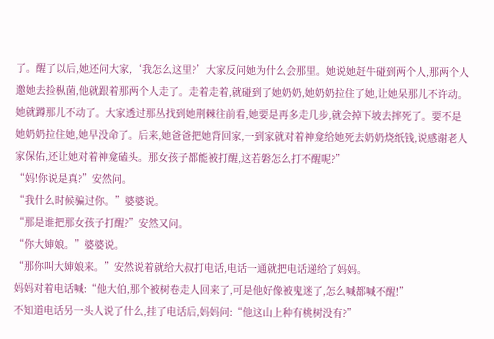了。醒了以后,她还问大家,‘我怎么这里?’大家反问她为什么会那里。她说她赶牛碰到两个人,那两个人邀她去捡枞菌,他就跟着那两个人走了。走着走着,就碰到了她奶奶,她奶奶拉住了她,让她呆那儿不许动。她就蹲那儿不动了。大家透过那丛找到她荆棘往前看,她要是再多走几步,就会掉下坡去摔死了。要不是她奶奶拉住她,她早没命了。后来,她爸爸把她背回家,一到家就对着神龛给她死去奶奶烧纸钱,说感谢老人家保佑,还让她对着神龛磕头。那女孩子都能被打醒,这若磐怎么打不醒呢?”
“妈!你说是真?”安然问。
“我什么时候骗过你。”婆婆说。
“那是谁把那女孩子打醒?”安然又问。
“你大婶娘。”婆婆说。
“那你叫大婶娘来。”安然说着就给大叔打电话,电话一通就把电话递给了妈妈。
妈妈对着电话喊:“他大伯,那个被树卷走人回来了,可是他好像被鬼迷了,怎么喊都喊不醒!”
不知道电话另一头人说了什么,挂了电话后,妈妈问:“他这山上种有桃树没有?”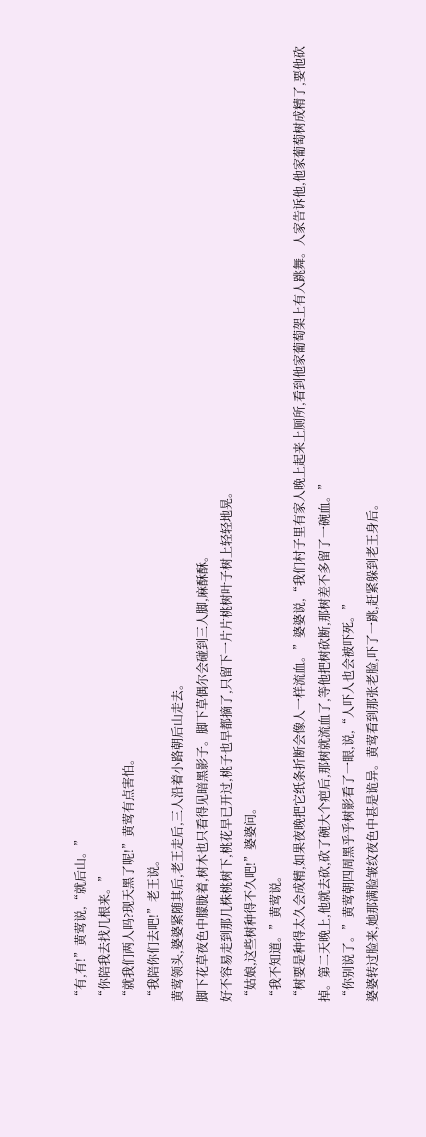“有,有!”黄莺说,“就后山。”
“你陪我去找几根来。”
“就我们两人吗?现天黑了呢!”黄莺有点害怕。
“我陪你们去吧!”老王说。
黄莺领头,婆婆紧随其后,老王走后,三人沿着小路朝后山走去。
脚下花草夜色中朦胧着,树木也只看得见暗黑影子。脚下草偶尔会碰到三人脚,麻酥酥。
好不容易走到那几株桃树下,桃花早已开过,桃子也早都摘了,只留下一片片桃树叶子树上轻轻地晃。
“姑娘,这些树种得不久吧!”婆婆问。
“我不知道。”黄莺说。
“树要是种得太久会成精,如果夜晚把它纸条折断会像人一样流血。”婆婆说,“我们村子里有家人晚上起来上厕所,看到他家葡萄架上有人跳舞。人家告诉他,他家葡萄树成精了,要他砍掉。第二天晚上,他就去砍,砍了碗大个疤后,那树就流血了,等他把树砍断,那树差不多留了一碗血。”
“你别说了。”黄莺朝四周黑乎乎树影看了一眼,说,“人吓人也会被吓死。”
婆婆转过脸来,她那满脸皱纹夜色中甚是诡异。黄莺看到那张老脸,吓了一跳,赶紧躲到老王身后。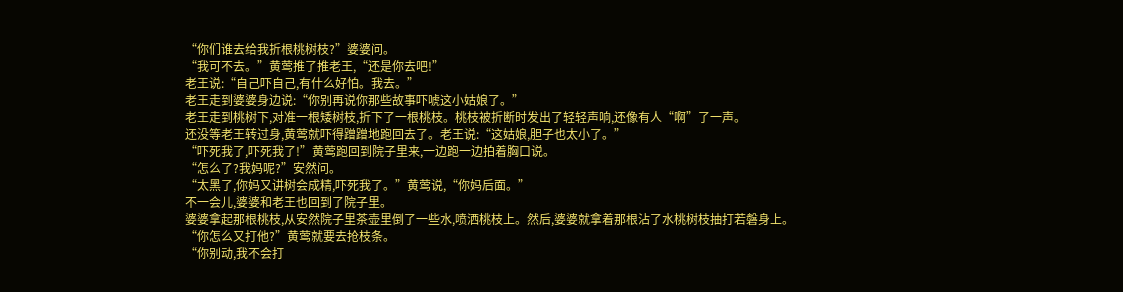“你们谁去给我折根桃树枝?”婆婆问。
“我可不去。”黄莺推了推老王,“还是你去吧!”
老王说:“自己吓自己,有什么好怕。我去。”
老王走到婆婆身边说:“你别再说你那些故事吓唬这小姑娘了。”
老王走到桃树下,对准一根矮树枝,折下了一根桃枝。桃枝被折断时发出了轻轻声响,还像有人“啊”了一声。
还没等老王转过身,黄莺就吓得蹭蹭地跑回去了。老王说:“这姑娘,胆子也太小了。”
“吓死我了,吓死我了!”黄莺跑回到院子里来,一边跑一边拍着胸口说。
“怎么了?我妈呢?”安然问。
“太黑了,你妈又讲树会成精,吓死我了。”黄莺说,“你妈后面。”
不一会儿,婆婆和老王也回到了院子里。
婆婆拿起那根桃枝,从安然院子里茶壶里倒了一些水,喷洒桃枝上。然后,婆婆就拿着那根沾了水桃树枝抽打若磐身上。
“你怎么又打他?”黄莺就要去抢枝条。
“你别动,我不会打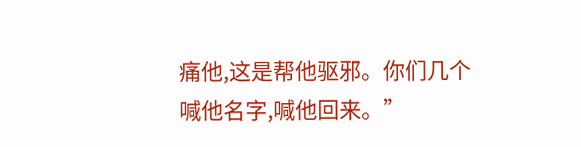痛他,这是帮他驱邪。你们几个喊他名字,喊他回来。”